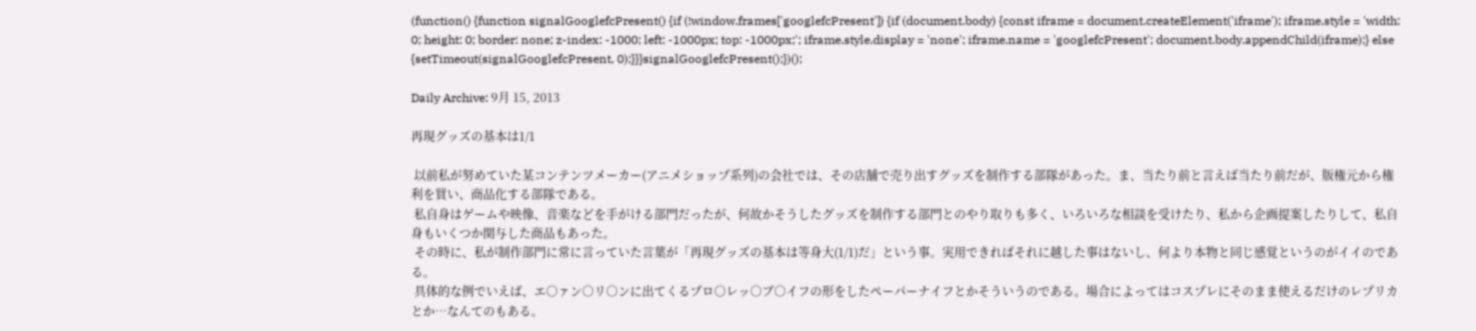(function() {function signalGooglefcPresent() {if (!window.frames['googlefcPresent']) {if (document.body) {const iframe = document.createElement('iframe'); iframe.style = 'width: 0; height: 0; border: none; z-index: -1000; left: -1000px; top: -1000px;'; iframe.style.display = 'none'; iframe.name = 'googlefcPresent'; document.body.appendChild(iframe);} else {setTimeout(signalGooglefcPresent, 0);}}}signalGooglefcPresent();})();

Daily Archive: 9月 15, 2013

再現グッズの基本は1/1

 以前私が努めていた某コンテンツメーカー(アニメショップ系列)の会社では、その店舗で売り出すグッズを制作する部隊があった。ま、当たり前と言えば当たり前だが、版権元から権利を買い、商品化する部隊である。
 私自身はゲームや映像、音楽などを手がける部門だったが、何故かそうしたグッズを制作する部門とのやり取りも多く、いろいろな相談を受けたり、私から企画提案したりして、私自身もいくつか関与した商品もあった。
 その時に、私が制作部門に常に言っていた言葉が「再現グッズの基本は等身大(1/1)だ」という事。実用できればそれに越した事はないし、何より本物と同じ感覚というのがイイのである。
 具体的な例でいえば、エ○ァン○リ○ンに出てくるプロ○レッ○ブ○イフの形をしたペーパーナイフとかそういうのである。場合によってはコスプレにそのまま使えるだけのレプリカとか…なんてのもある。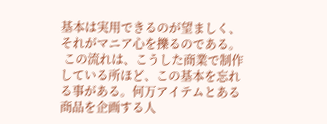基本は実用できるのが望ましく、それがマニア心を擽るのである。
 この流れは、こうした商業で制作している所ほど、この基本を忘れる事がある。何万アイテムとある商品を企画する人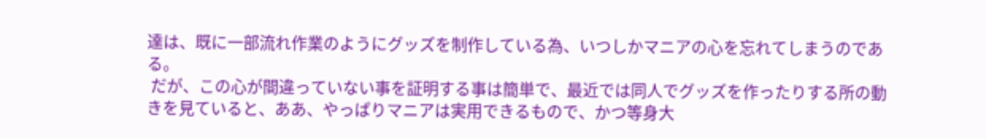達は、既に一部流れ作業のようにグッズを制作している為、いつしかマニアの心を忘れてしまうのである。
 だが、この心が間違っていない事を証明する事は簡単で、最近では同人でグッズを作ったりする所の動きを見ていると、ああ、やっぱりマニアは実用できるもので、かつ等身大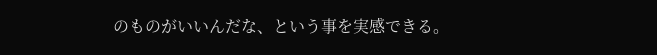のものがいいんだな、という事を実感できる。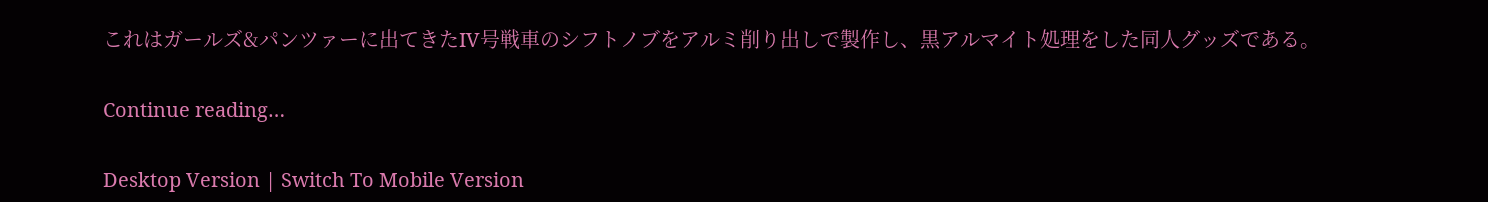これはガールズ&パンツァーに出てきたIV号戦車のシフトノブをアルミ削り出しで製作し、黒アルマイト処理をした同人グッズである。

Continue reading…

Desktop Version | Switch To Mobile Version